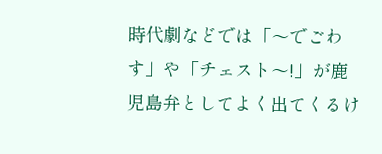時代劇などでは「〜でごわす」や「チェスト〜!」が鹿児島弁としてよく出てくるけ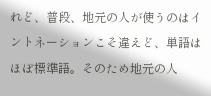れど、普段、地元の人が使うのはイントネーションこそ違えど、単語はほぼ標準語。そのため地元の人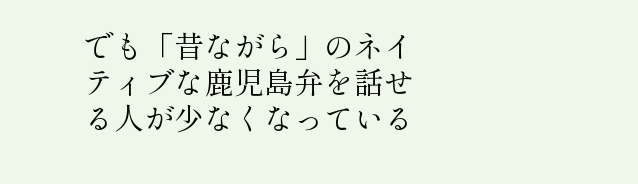でも「昔ながら」のネイティブな鹿児島弁を話せる人が少なくなっている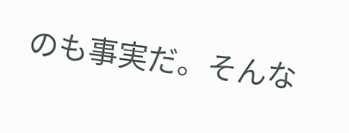のも事実だ。そんな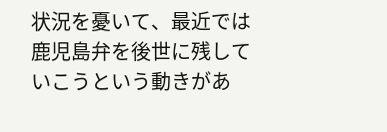状況を憂いて、最近では鹿児島弁を後世に残していこうという動きがあ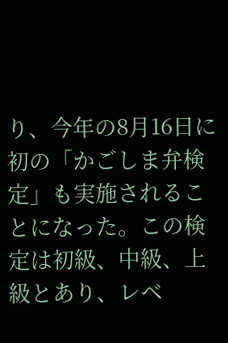り、今年の8月16日に初の「かごしま弁検定」も実施されることになった。この検定は初級、中級、上級とあり、レベ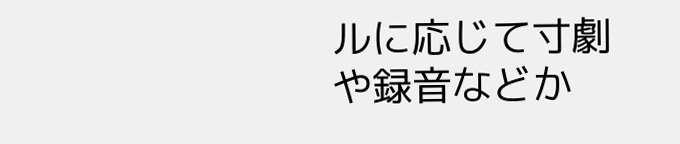ルに応じて寸劇や録音などか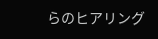らのヒアリング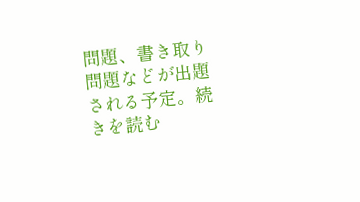問題、書き取り問題などが出題される予定。続きを読む